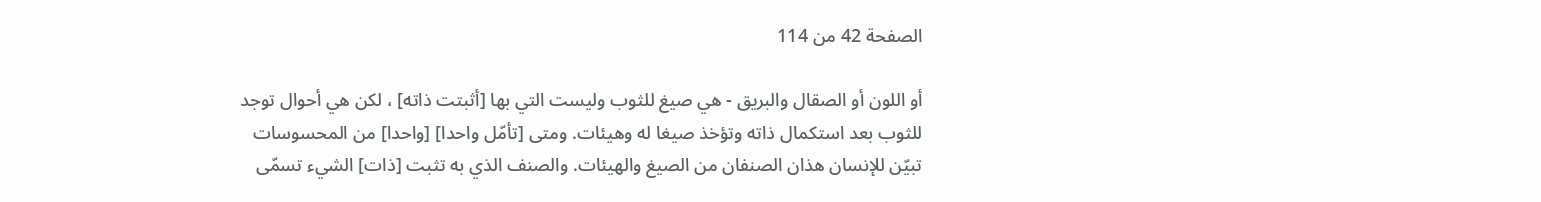الصفحة 42 من 114

أو اللون أو الصقال والبريق - هي صيغ للثوب وليست التي بها [أثبتت ذاته] ، لكن هي أحوال توجد للثوب بعد استكمال ذاته وتؤخذ صيغا له وهيئات. ومتى [تأمّل واحدا] [واحدا] من المحسوسات تبيّن للإنسان هذان الصنفان من الصيغ والهيئات. والصنف الذي به تثبت [ذات] الشيء تسمّى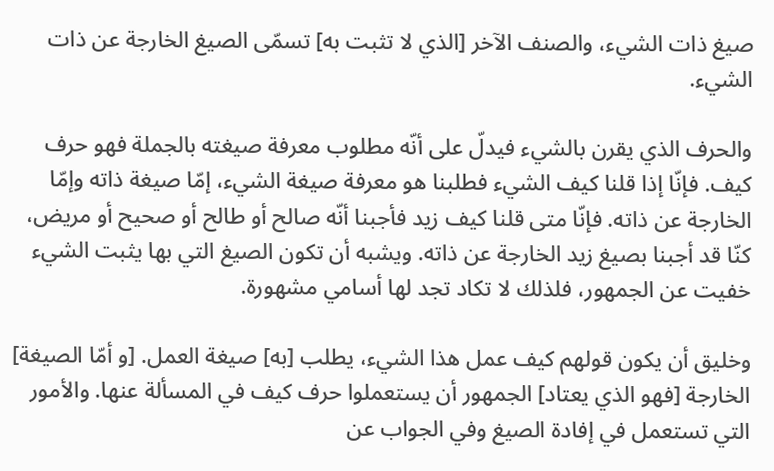صيغ ذات الشيء، والصنف الآخر [الذي لا تثبت به] تسمّى الصيغ الخارجة عن ذات الشيء.

والحرف الذي يقرن بالشيء فيدلّ على أنّه مطلوب معرفة صيغته بالجملة فهو حرف كيف. فإنّا إذا قلنا كيف الشيء فطلبنا هو معرفة صيغة الشيء، إمّا صيغة ذاته وإمّا الخارجة عن ذاته. فإنّا متى قلنا كيف زيد فأجبنا أنّه صالح أو طالح أو صحيح أو مريض، كنّا قد أجبنا بصيغ زيد الخارجة عن ذاته. ويشبه أن تكون الصيغ التي بها يثبت الشيء خفيت عن الجمهور، فلذلك لا تكاد تجد لها أسامي مشهورة.

وخليق أن يكون قولهم كيف عمل هذا الشيء، يطلب [به] صيغة العمل. [و أمّا الصيغة] الخارجة [فهو الذي يعتاد] الجمهور أن يستعملوا حرف كيف في المسألة عنها. والأمور التي تستعمل في إفادة الصيغ وفي الجواب عن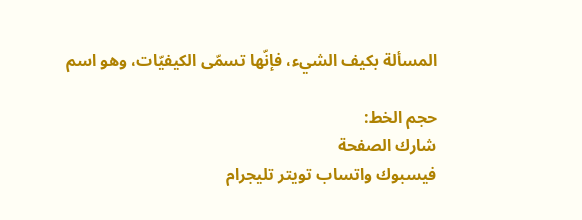المسألة بكيف الشيء، فإنّها تسمّى الكيفيّات، وهو اسم

حجم الخط:
شارك الصفحة
فيسبوك واتساب تويتر تليجرام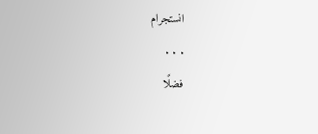انستجرام
. . .
فضلًا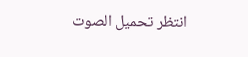انتظر تحميل الصوت